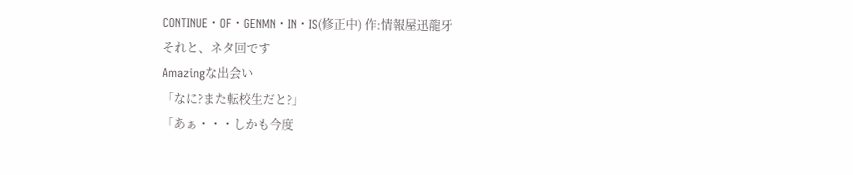CONTINUE・OF・GENMN・IN・IS(修正中) 作:情報屋迅龍牙
それと、ネタ回です
Amazingな出会い
「なに?また転校生だと?」
「あぁ・・・しかも今度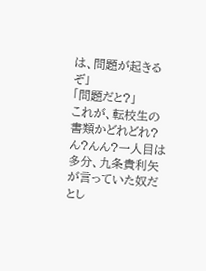は、問題が起きるぞ」
「問題だと?」
これが、転校生の書類かどれどれ?ん?んん?一人目は多分、九条貴利矢が言っていた奴だとし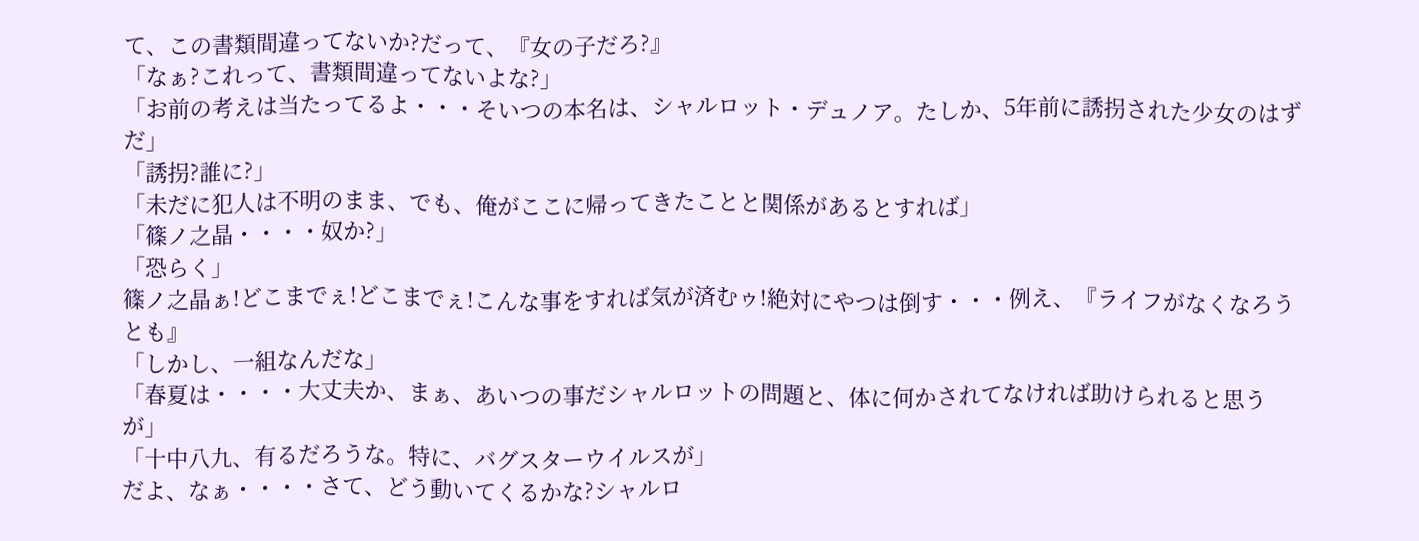て、この書類間違ってないか?だって、『女の子だろ?』
「なぁ?これって、書類間違ってないよな?」
「お前の考えは当たってるよ・・・そいつの本名は、シャルロット・デュノア。たしか、5年前に誘拐された少女のはずだ」
「誘拐?誰に?」
「未だに犯人は不明のまま、でも、俺がここに帰ってきたことと関係があるとすれば」
「篠ノ之晶・・・・奴か?」
「恐らく」
篠ノ之晶ぁ!どこまでぇ!どこまでぇ!こんな事をすれば気が済むゥ!絶対にやつは倒す・・・例え、『ライフがなくなろうとも』
「しかし、一組なんだな」
「春夏は・・・・大丈夫か、まぁ、あいつの事だシャルロットの問題と、体に何かされてなければ助けられると思うが」
「十中八九、有るだろうな。特に、バグスターウイルスが」
だよ、なぁ・・・・さて、どう動いてくるかな?シャルロ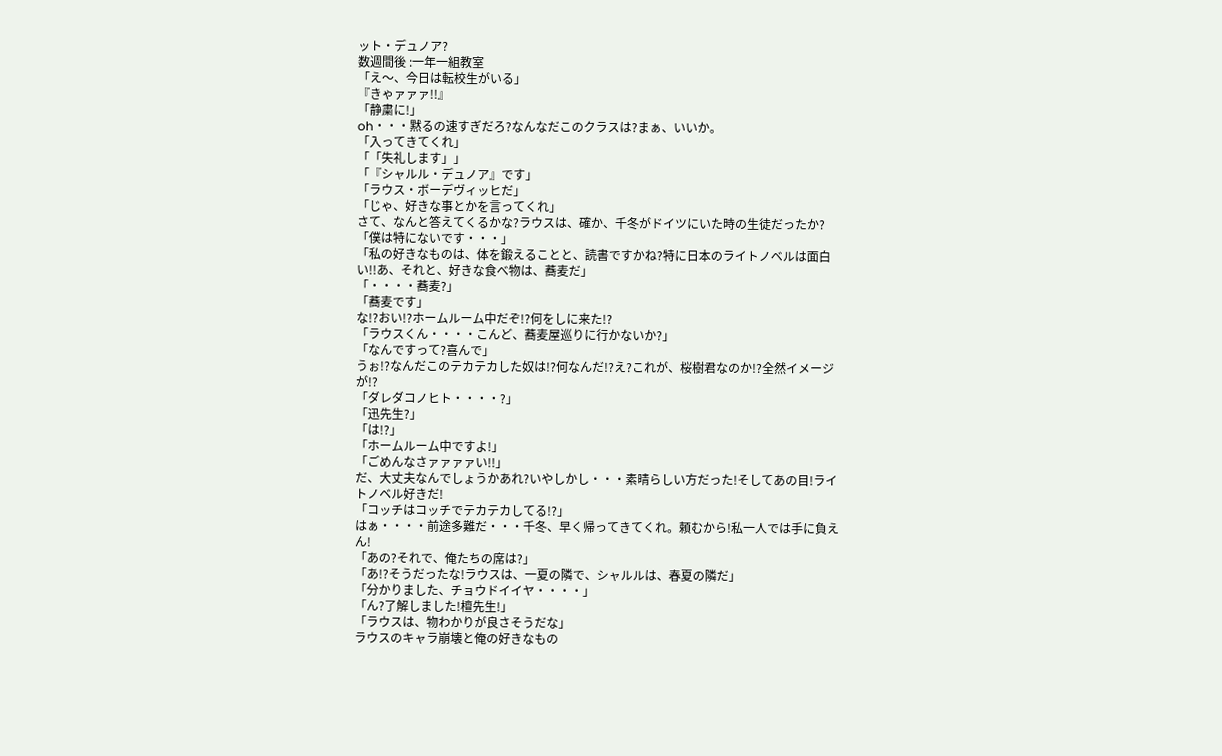ット・デュノア?
数週間後 :一年一組教室
「え〜、今日は転校生がいる」
『きゃァァァ!!』
「静粛に!」
oh・・・黙るの速すぎだろ?なんなだこのクラスは?まぁ、いいか。
「入ってきてくれ」
「「失礼します」」
「『シャルル・デュノア』です」
「ラウス・ボーデヴィッヒだ」
「じゃ、好きな事とかを言ってくれ」
さて、なんと答えてくるかな?ラウスは、確か、千冬がドイツにいた時の生徒だったか?
「僕は特にないです・・・」
「私の好きなものは、体を鍛えることと、読書ですかね?特に日本のライトノベルは面白い!!あ、それと、好きな食べ物は、蕎麦だ」
「・・・・蕎麦?」
「蕎麦です」
な!?おい!?ホームルーム中だぞ!?何をしに来た!?
「ラウスくん・・・・こんど、蕎麦屋巡りに行かないか?」
「なんですって?喜んで」
うぉ!?なんだこのテカテカした奴は!?何なんだ!?え?これが、桜樹君なのか!?全然イメージが!?
「ダレダコノヒト・・・・?」
「迅先生?」
「は!?」
「ホームルーム中ですよ!」
「ごめんなさァァァァい!!」
だ、大丈夫なんでしょうかあれ?いやしかし・・・素晴らしい方だった!そしてあの目!ライトノベル好きだ!
「コッチはコッチでテカテカしてる!?」
はぁ・・・・前途多難だ・・・千冬、早く帰ってきてくれ。頼むから!私一人では手に負えん!
「あの?それで、俺たちの席は?」
「あ!?そうだったな!ラウスは、一夏の隣で、シャルルは、春夏の隣だ」
「分かりました、チョウドイイヤ・・・・」
「ん?了解しました!檀先生!」
「ラウスは、物わかりが良さそうだな」
ラウスのキャラ崩壊と俺の好きなもの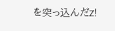を突っ込んだZ!